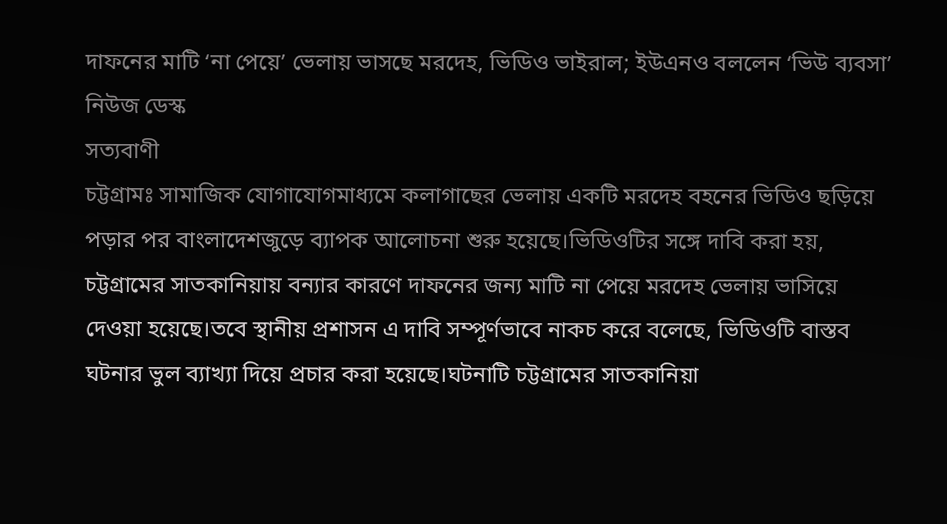দাফনের মাটি ‘না পেয়ে’ ভেলায় ভাসছে মরদেহ, ভিডিও ভাইরাল; ইউএনও বললেন ‘ভিউ ব্যবসা’
নিউজ ডেস্ক
সত্যবাণী
চট্টগ্রামঃ সামাজিক যোগাযোগমাধ্যমে কলাগাছের ভেলায় একটি মরদেহ বহনের ভিডিও ছড়িয়ে পড়ার পর বাংলাদেশজুড়ে ব্যাপক আলোচনা শুরু হয়েছে।ভিডিওটির সঙ্গে দাবি করা হয়, চট্টগ্রামের সাতকানিয়ায় বন্যার কারণে দাফনের জন্য মাটি না পেয়ে মরদেহ ভেলায় ভাসিয়ে দেওয়া হয়েছে।তবে স্থানীয় প্রশাসন এ দাবি সম্পূর্ণভাবে নাকচ করে বলেছে, ভিডিওটি বাস্তব ঘটনার ভুল ব্যাখ্যা দিয়ে প্রচার করা হয়েছে।ঘটনাটি চট্টগ্রামের সাতকানিয়া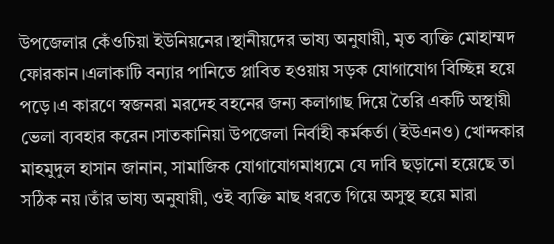উপজেলার কেঁওচিয়া ইউনিয়নের।স্থানীয়দের ভাষ্য অনুযায়ী, মৃত ব্যক্তি মোহাম্মদ ফোরকান।এলাকাটি বন্যার পানিতে প্লাবিত হওয়ায় সড়ক যোগাযোগ বিচ্ছিন্ন হয়ে পড়ে।এ কারণে স্বজনরা মরদেহ বহনের জন্য কলাগাছ দিয়ে তৈরি একটি অস্থায়ী ভেলা ব্যবহার করেন।সাতকানিয়া উপজেলা নির্বাহী কর্মকর্তা (ইউএনও) খোন্দকার মাহমুদুল হাসান জানান, সামাজিক যোগাযোগমাধ্যমে যে দাবি ছড়ানো হয়েছে তা সঠিক নয়।তাঁর ভাষ্য অনুযায়ী, ওই ব্যক্তি মাছ ধরতে গিয়ে অসুস্থ হয়ে মারা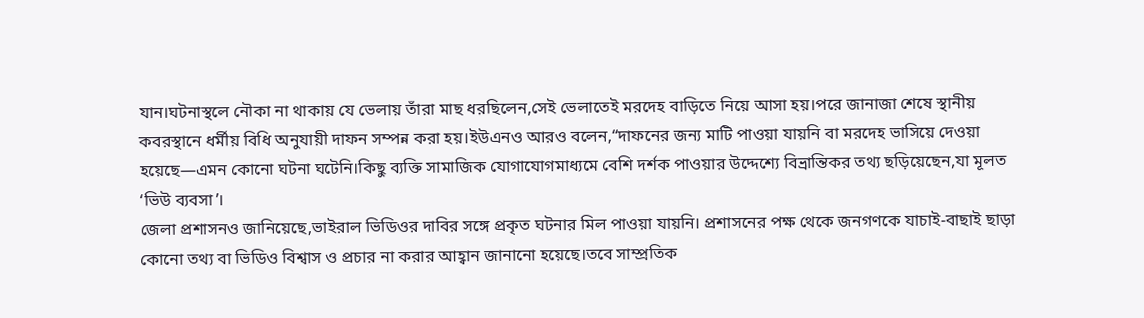যান।ঘটনাস্থলে নৌকা না থাকায় যে ভেলায় তাঁরা মাছ ধরছিলেন,সেই ভেলাতেই মরদেহ বাড়িতে নিয়ে আসা হয়।পরে জানাজা শেষে স্থানীয় কবরস্থানে ধর্মীয় বিধি অনুযায়ী দাফন সম্পন্ন করা হয়।ইউএনও আরও বলেন,“দাফনের জন্য মাটি পাওয়া যায়নি বা মরদেহ ভাসিয়ে দেওয়া হয়েছে—এমন কোনো ঘটনা ঘটেনি।কিছু ব্যক্তি সামাজিক যোগাযোগমাধ্যমে বেশি দর্শক পাওয়ার উদ্দেশ্যে বিভ্রান্তিকর তথ্য ছড়িয়েছেন,যা মূলত ‘ভিউ ব্যবসা’।
জেলা প্রশাসনও জানিয়েছে,ভাইরাল ভিডিওর দাবির সঙ্গে প্রকৃত ঘটনার মিল পাওয়া যায়নি। প্রশাসনের পক্ষ থেকে জনগণকে যাচাই-বাছাই ছাড়া কোনো তথ্য বা ভিডিও বিশ্বাস ও প্রচার না করার আহ্বান জানানো হয়েছে।তবে সাম্প্রতিক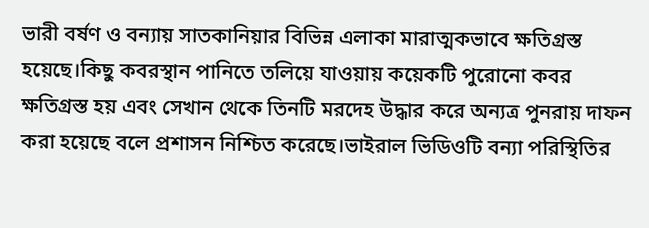ভারী বর্ষণ ও বন্যায় সাতকানিয়ার বিভিন্ন এলাকা মারাত্মকভাবে ক্ষতিগ্রস্ত হয়েছে।কিছু কবরস্থান পানিতে তলিয়ে যাওয়ায় কয়েকটি পুরোনো কবর ক্ষতিগ্রস্ত হয় এবং সেখান থেকে তিনটি মরদেহ উদ্ধার করে অন্যত্র পুনরায় দাফন করা হয়েছে বলে প্রশাসন নিশ্চিত করেছে।ভাইরাল ভিডিওটি বন্যা পরিস্থিতির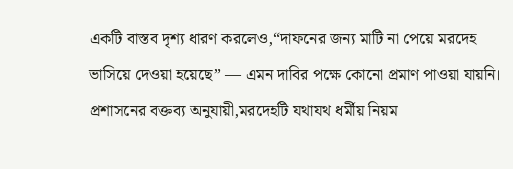একটি বাস্তব দৃশ্য ধারণ করলেও,“দাফনের জন্য মাটি না পেয়ে মরদেহ ভাসিয়ে দেওয়া হয়েছে” — এমন দাবির পক্ষে কোনো প্রমাণ পাওয়া যায়নি। প্রশাসনের বক্তব্য অনুযায়ী,মরদেহটি যথাযথ ধর্মীয় নিয়ম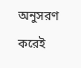অনুসরণ করেই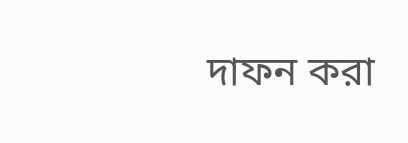দাফন করা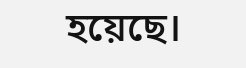হয়েছে।